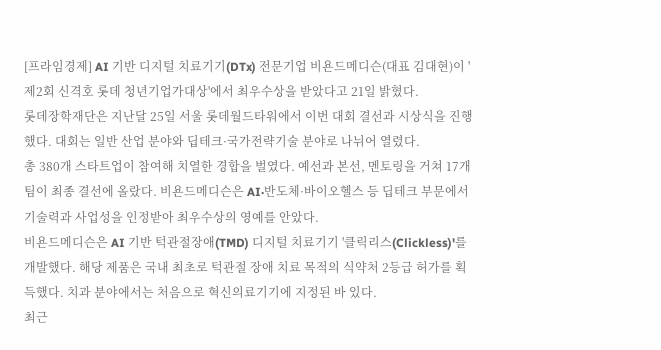[프라임경제] AI 기반 디지털 치료기기(DTx) 전문기업 비욘드메디슨(대표 김대현)이 '제2회 신격호 롯데 청년기업가대상'에서 최우수상을 받았다고 21일 밝혔다.
롯데장학재단은 지난달 25일 서울 롯데월드타워에서 이번 대회 결선과 시상식을 진행했다. 대회는 일반 산업 분야와 딥테크·국가전략기술 분야로 나뉘어 열렸다.
총 380개 스타트업이 참여해 치열한 경합을 벌였다. 예선과 본선, 멘토링을 거쳐 17개 팀이 최종 결선에 올랐다. 비욘드메디슨은 AI·반도체·바이오헬스 등 딥테크 부문에서 기술력과 사업성을 인정받아 최우수상의 영예를 안았다.
비욘드메디슨은 AI 기반 턱관절장애(TMD) 디지털 치료기기 '클릭리스(Clickless)'를 개발했다. 해당 제품은 국내 최초로 턱관절 장애 치료 목적의 식약처 2등급 허가를 획득했다. 치과 분야에서는 처음으로 혁신의료기기에 지정된 바 있다.
최근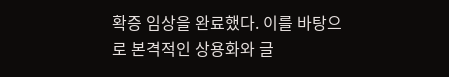확증 임상을 완료했다. 이를 바탕으로 본격적인 상용화와 글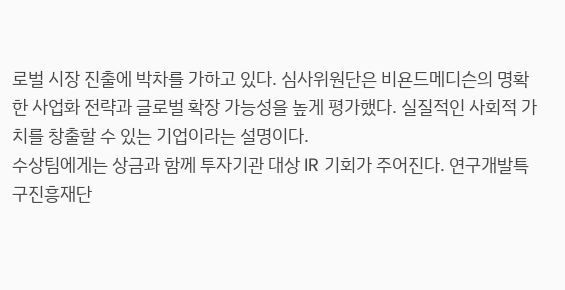로벌 시장 진출에 박차를 가하고 있다. 심사위원단은 비욘드메디슨의 명확한 사업화 전략과 글로벌 확장 가능성을 높게 평가했다. 실질적인 사회적 가치를 창출할 수 있는 기업이라는 설명이다.
수상팀에게는 상금과 함께 투자기관 대상 IR 기회가 주어진다. 연구개발특구진흥재단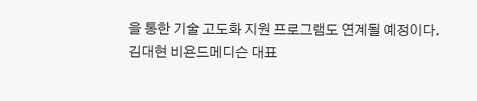을 통한 기술 고도화 지원 프로그램도 연계될 예정이다.
김대현 비욘드메디슨 대표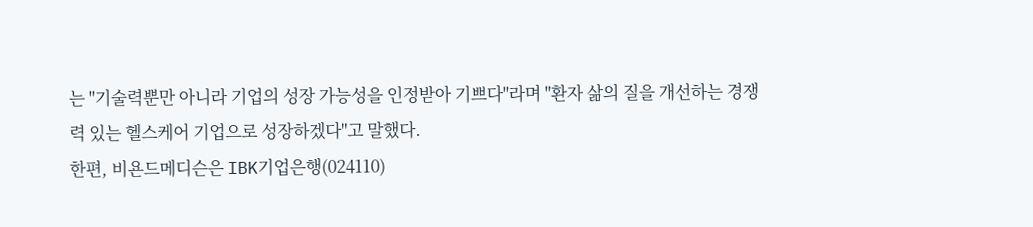는 "기술력뿐만 아니라 기업의 성장 가능성을 인정받아 기쁘다"라며 "환자 삶의 질을 개선하는 경쟁력 있는 헬스케어 기업으로 성장하겠다"고 말했다.
한편, 비욘드메디슨은 IBK기업은행(024110)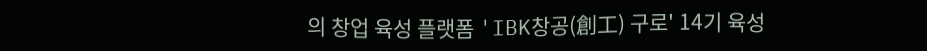의 창업 육성 플랫폼 'IBK창공(創工) 구로' 14기 육성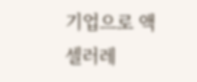기업으로 액셀러레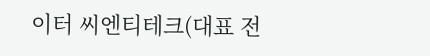이터 씨엔티테크(대표 전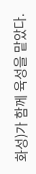화성)가 함께 육성을 맡았다.